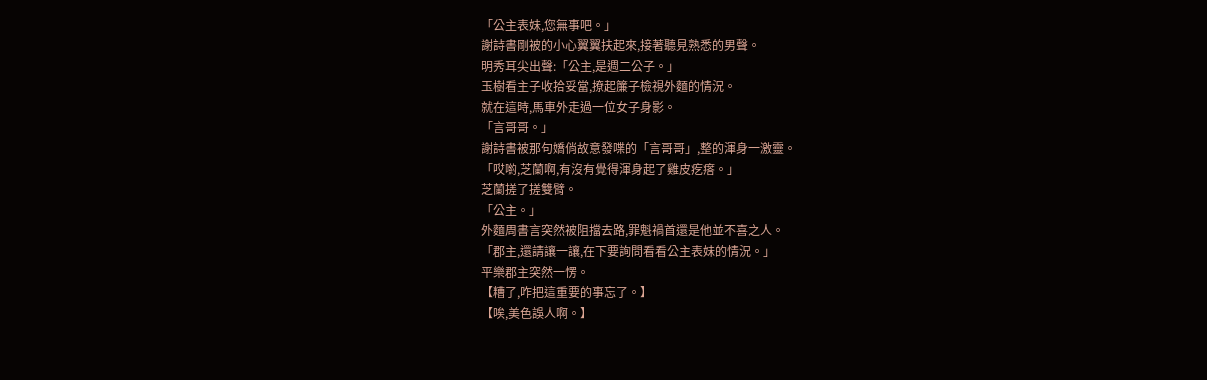「公主表妹,您無事吧。」
謝詩書剛被的小心翼翼扶起來,接著聽見熟悉的男聲。
明秀耳尖出聲:「公主,是週二公子。」
玉樹看主子收拾妥當,撩起簾子檢視外麵的情況。
就在這時,馬車外走過一位女子身影。
「言哥哥。」
謝詩書被那句嬌俏故意發喋的「言哥哥」,整的渾身一激靈。
「哎喲,芝蘭啊,有沒有覺得渾身起了雞皮疙瘩。」
芝蘭搓了搓雙臂。
「公主。」
外麵周書言突然被阻擋去路,罪魁禍首還是他並不喜之人。
「郡主,還請讓一讓,在下要詢問看看公主表妹的情況。」
平樂郡主突然一愣。
【糟了,咋把這重要的事忘了。】
【唉,美色誤人啊。】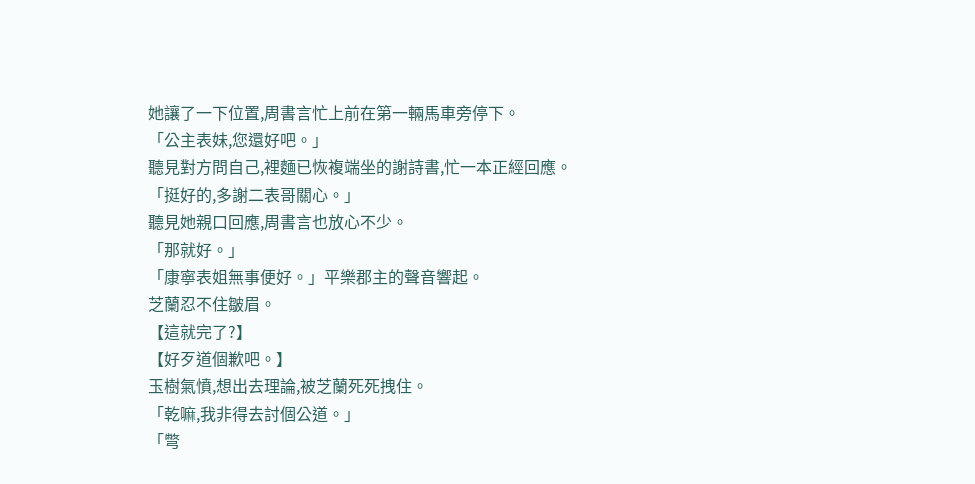她讓了一下位置,周書言忙上前在第一輛馬車旁停下。
「公主表妹,您還好吧。」
聽見對方問自己,裡麵已恢複端坐的謝詩書,忙一本正經回應。
「挺好的,多謝二表哥關心。」
聽見她親口回應,周書言也放心不少。
「那就好。」
「康寧表姐無事便好。」平樂郡主的聲音響起。
芝蘭忍不住皺眉。
【這就完了?】
【好歹道個歉吧。】
玉樹氣憤,想出去理論,被芝蘭死死拽住。
「乾嘛,我非得去討個公道。」
「彆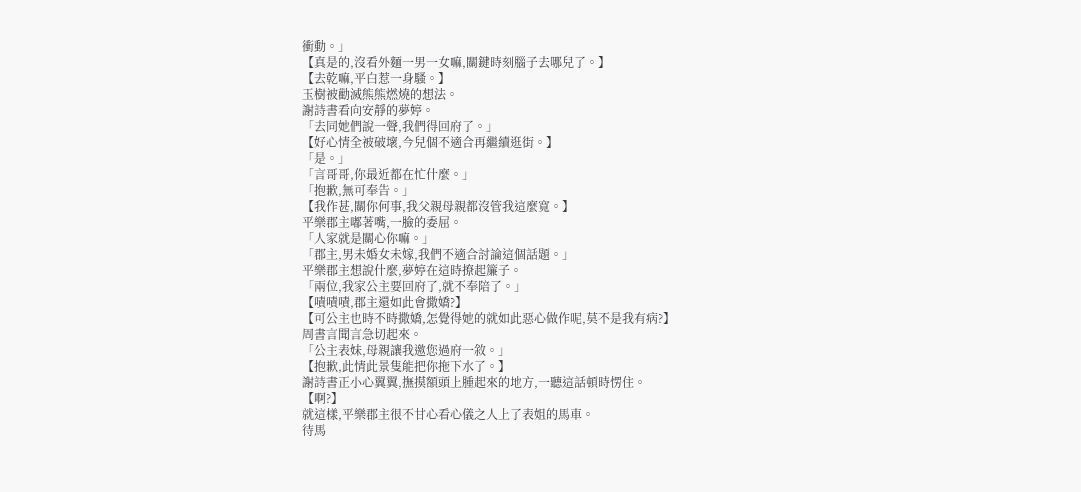衝動。」
【真是的,沒看外麵一男一女嘛,關鍵時刻腦子去哪兒了。】
【去乾嘛,平白惹一身騷。】
玉樹被勸滅熊熊燃燒的想法。
謝詩書看向安靜的夢婷。
「去同她們說一聲,我們得回府了。」
【好心情全被破壞,今兒個不適合再繼續逛街。】
「是。」
「言哥哥,你最近都在忙什麼。」
「抱歉,無可奉告。」
【我作甚,關你何事,我父親母親都沒管我這麼寬。】
平樂郡主嘟著嘴,一臉的委屈。
「人家就是關心你嘛。」
「郡主,男未婚女未嫁,我們不適合討論這個話題。」
平樂郡主想說什麼,夢婷在這時撩起簾子。
「兩位,我家公主要回府了,就不奉陪了。」
【嘖嘖嘖,郡主還如此會撒嬌?】
【可公主也時不時撒嬌,怎覺得她的就如此惡心做作呢,莫不是我有病?】
周書言聞言急切起來。
「公主表妹,母親讓我邀您過府一敘。」
【抱歉,此情此景隻能把你拖下水了。】
謝詩書正小心翼翼,撫摸額頭上腫起來的地方,一聽這話頓時愣住。
【啊?】
就這樣,平樂郡主很不甘心看心儀之人上了表姐的馬車。
待馬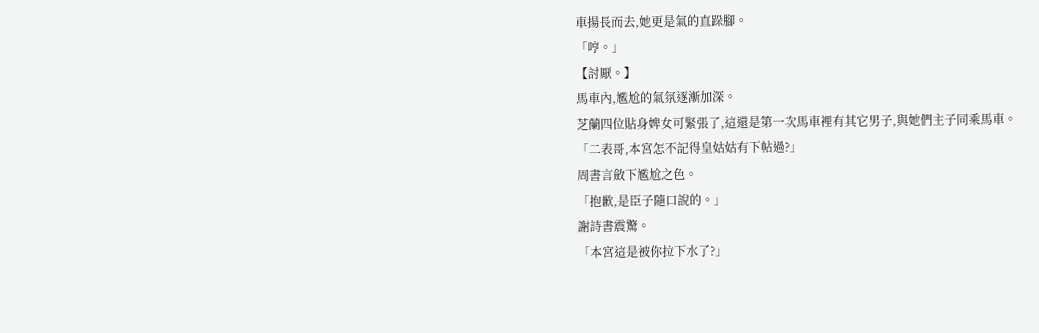車揚長而去,她更是氣的直跺腳。
「哼。」
【討厭。】
馬車內,尷尬的氣氛逐漸加深。
芝蘭四位貼身婢女可緊張了,這還是第一次馬車裡有其它男子,與她們主子同乘馬車。
「二表哥,本宮怎不記得皇姑姑有下帖過?」
周書言斂下尷尬之色。
「抱歉,是臣子隨口說的。」
謝詩書震驚。
「本宮這是被你拉下水了?」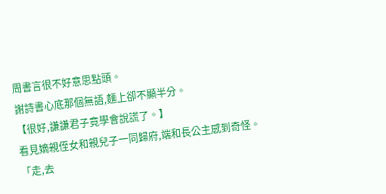周書言很不好意思點頭。
謝詩書心底那個無語,麵上卻不顯半分。
【很好,謙謙君子竟學會說謊了。】
看見嫡親侄女和親兒子一同歸府,端和長公主感到奇怪。
「走,去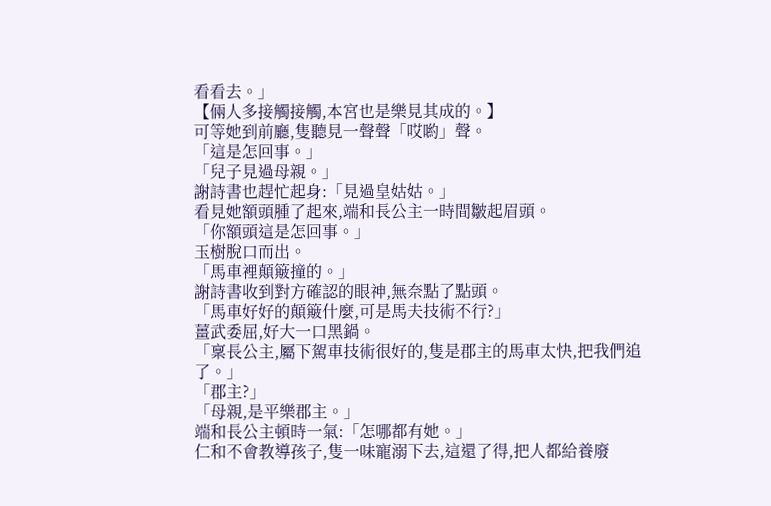看看去。」
【倆人多接觸接觸,本宮也是樂見其成的。】
可等她到前廳,隻聽見一聲聲「哎喲」聲。
「這是怎回事。」
「兒子見過母親。」
謝詩書也趕忙起身:「見過皇姑姑。」
看見她額頭腫了起來,端和長公主一時間皺起眉頭。
「你額頭這是怎回事。」
玉樹脫口而出。
「馬車裡顛簸撞的。」
謝詩書收到對方確認的眼神,無奈點了點頭。
「馬車好好的顛簸什麼,可是馬夫技術不行?」
薑武委屈,好大一口黑鍋。
「稟長公主,屬下駕車技術很好的,隻是郡主的馬車太快,把我們追了。」
「郡主?」
「母親,是平樂郡主。」
端和長公主頓時一氣:「怎哪都有她。」
仁和不會教導孩子,隻一味寵溺下去,這還了得,把人都給養廢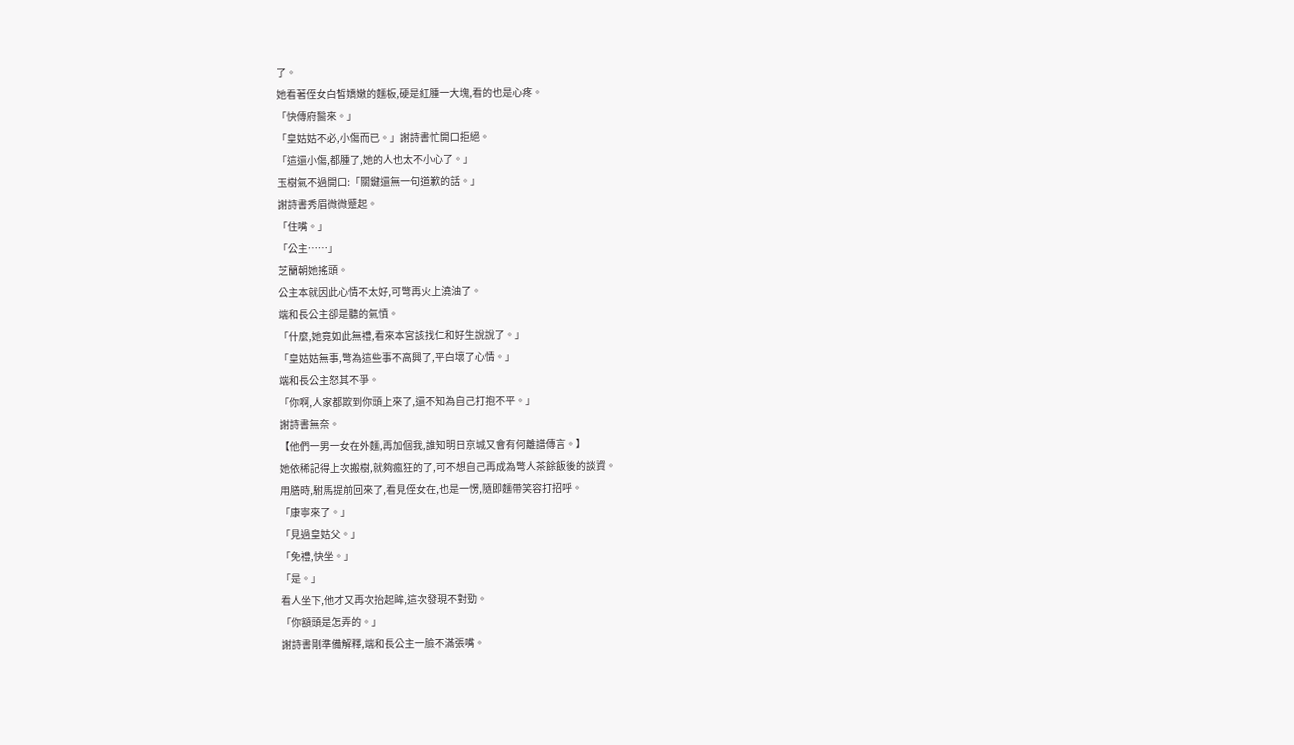了。
她看著侄女白皙嬌嫩的麵板,硬是紅腫一大塊,看的也是心疼。
「快傳府醫來。」
「皇姑姑不必,小傷而已。」謝詩書忙開口拒絕。
「這還小傷,都腫了,她的人也太不小心了。」
玉樹氣不過開口:「關鍵還無一句道歉的話。」
謝詩書秀眉微微蹙起。
「住嘴。」
「公主……」
芝蘭朝她搖頭。
公主本就因此心情不太好,可彆再火上澆油了。
端和長公主卻是聽的氣憤。
「什麼,她竟如此無禮,看來本宮該找仁和好生說說了。」
「皇姑姑無事,彆為這些事不高興了,平白壞了心情。」
端和長公主怒其不爭。
「你啊,人家都欺到你頭上來了,還不知為自己打抱不平。」
謝詩書無奈。
【他們一男一女在外麵,再加個我,誰知明日京城又會有何離譜傳言。】
她依稀記得上次搬樹,就夠瘋狂的了,可不想自己再成為彆人茶餘飯後的談資。
用膳時,駙馬提前回來了,看見侄女在,也是一愣,隨即麵帶笑容打招呼。
「康寧來了。」
「見過皇姑父。」
「免禮,快坐。」
「是。」
看人坐下,他才又再次抬起眸,這次發現不對勁。
「你額頭是怎弄的。」
謝詩書剛準備解釋,端和長公主一臉不滿張嘴。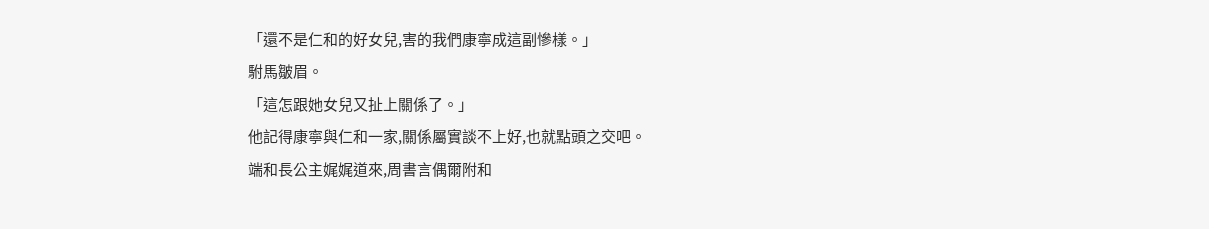「還不是仁和的好女兒,害的我們康寧成這副慘樣。」
駙馬皺眉。
「這怎跟她女兒又扯上關係了。」
他記得康寧與仁和一家,關係屬實談不上好,也就點頭之交吧。
端和長公主娓娓道來,周書言偶爾附和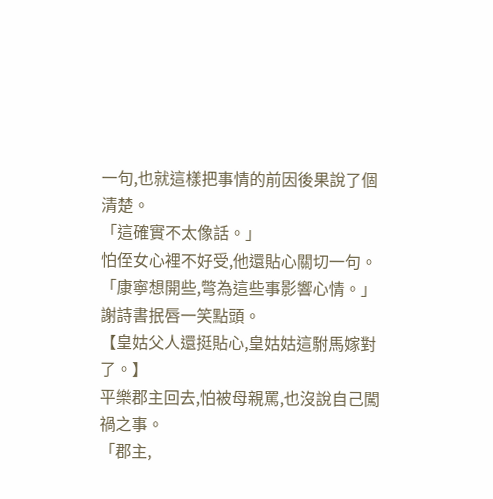一句,也就這樣把事情的前因後果說了個清楚。
「這確實不太像話。」
怕侄女心裡不好受,他還貼心關切一句。
「康寧想開些,彆為這些事影響心情。」
謝詩書抿唇一笑點頭。
【皇姑父人還挺貼心,皇姑姑這駙馬嫁對了。】
平樂郡主回去,怕被母親罵,也沒說自己闖禍之事。
「郡主,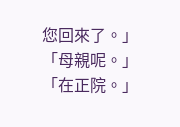您回來了。」
「母親呢。」
「在正院。」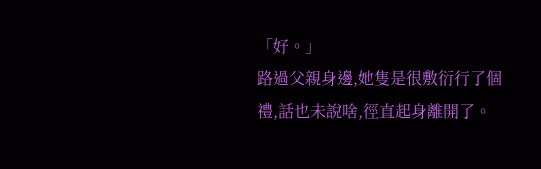「好。」
路過父親身邊,她隻是很敷衍行了個禮,話也未說啥,徑直起身離開了。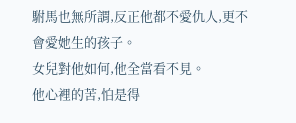駙馬也無所謂,反正他都不愛仇人,更不會愛她生的孩子。
女兒對他如何,他全當看不見。
他心裡的苦,怕是得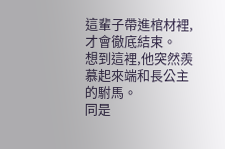這輩子帶進棺材裡,才會徹底結束。
想到這裡,他突然羨慕起來端和長公主的駙馬。
同是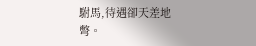駙馬,待遇卻天差地彆。